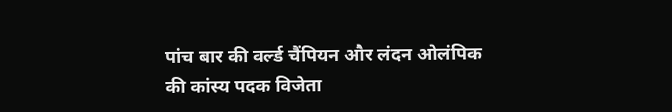पांच बार की वर्ल्ड चैंपियन और लंदन ओलंपिक की कांस्य पदक विजेता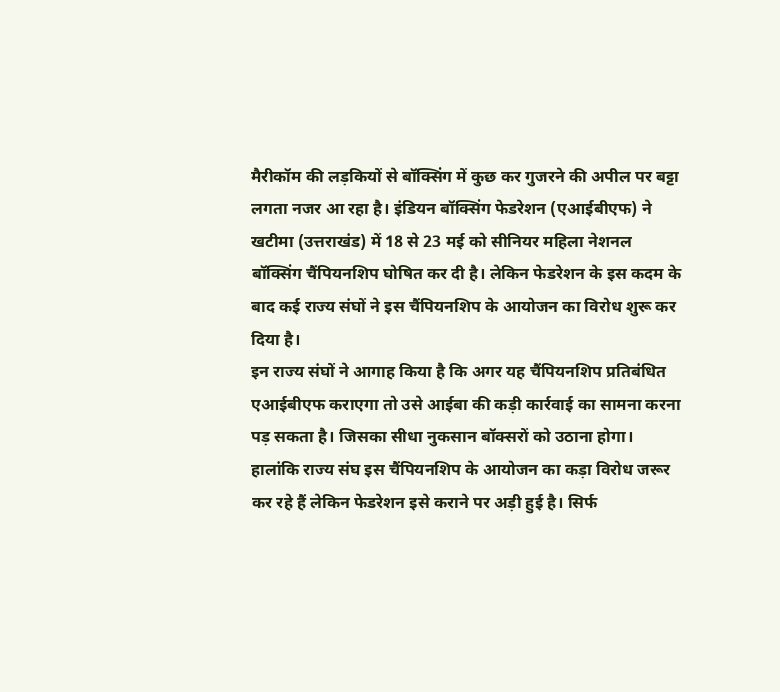मैरीकॉम की लड़कियों से बॉक्सिंग में कुछ कर गुजरने की अपील पर बट्टा लगता नजर आ रहा है। इंडियन बॉक्सिंग फेडरेशन (एआईबीएफ) ने खटीमा (उत्तराखंड) में 18 से 23 मई को सीनियर महिला नेशनल बॉक्सिंग चैंपियनशिप घोषित कर दी है। लेकिन फेडरेशन के इस कदम के बाद कई राज्य संघों ने इस चैंपियनशिप के आयोजन का विरोध शुरू कर दिया है।
इन राज्य संघों ने आगाह किया है कि अगर यह चैंपियनशिप प्रतिबंधित एआईबीएफ कराएगा तो उसे आईबा की कड़ी कार्रवाई का सामना करना पड़ सकता है। जिसका सीधा नुकसान बॉक्सरों को उठाना होगा।
हालांकि राज्य संघ इस चैंपियनशिप के आयोजन का कड़ा विरोध जरूर कर रहे हैं लेकिन फेडरेशन इसे कराने पर अड़ी हुई है। सिर्फ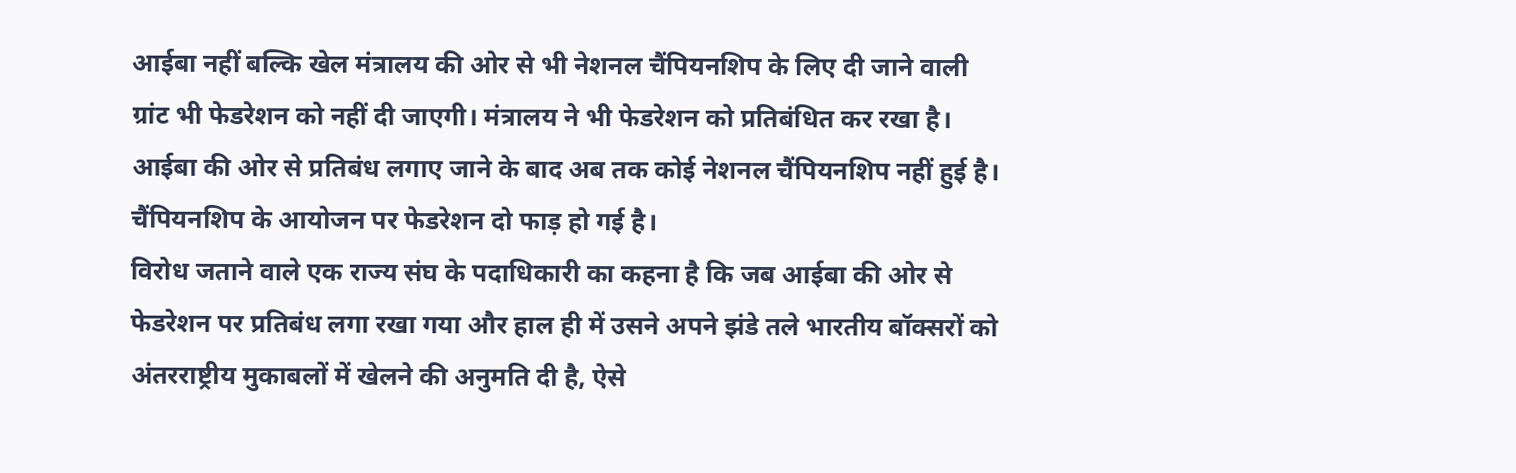आईबा नहीं बल्कि खेल मंत्रालय की ओर से भी नेशनल चैंपियनशिप के लिए दी जाने वाली ग्रांट भी फेडरेशन को नहीं दी जाएगी। मंत्रालय ने भी फेडरेशन को प्रतिबंधित कर रखा है। आईबा की ओर से प्रतिबंध लगाए जाने के बाद अब तक कोई नेशनल चैंपियनशिप नहीं हुई है। चैंपियनशिप के आयोजन पर फेडरेशन दो फाड़ हो गई है।
विरोध जताने वाले एक राज्य संघ के पदाधिकारी का कहना है कि जब आईबा की ओर से फेडरेशन पर प्रतिबंध लगा रखा गया और हाल ही में उसने अपने झंडे तले भारतीय बॉक्सरों को अंतरराष्ट्रीय मुकाबलों में खेलने की अनुमति दी है, ऐसे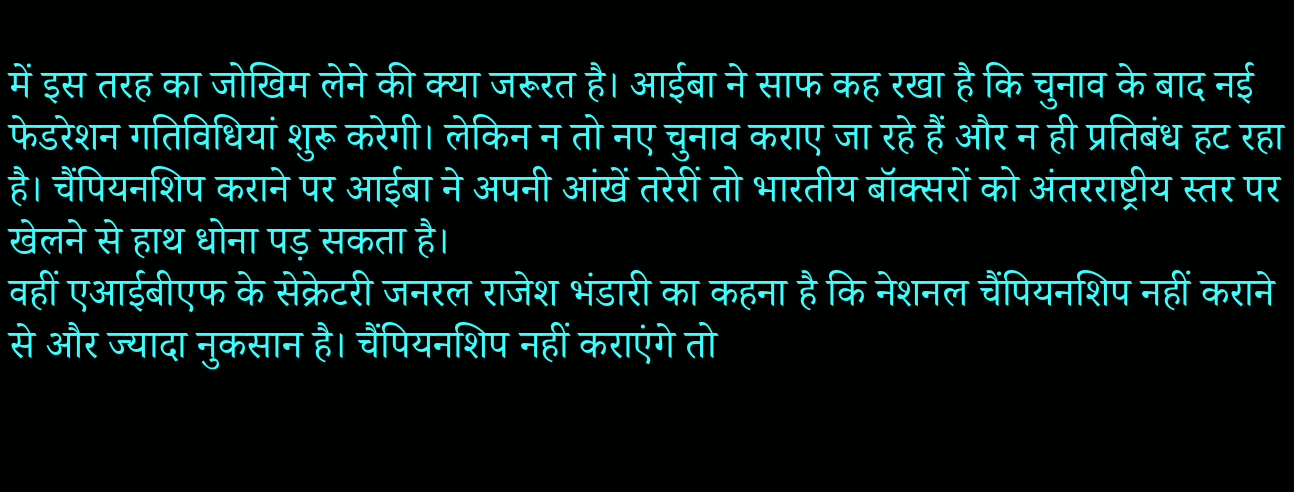में इस तरह का जोखिम लेने की क्या जरूरत है। आईबा ने साफ कह रखा है कि चुनाव के बाद नई फेडरेशन गतिविधियां शुरू करेगी। लेकिन न तो नए चुनाव कराए जा रहे हैं और न ही प्रतिबंध हट रहा है। चैंपियनशिप कराने पर आईबा ने अपनी आंखें तरेरीं तो भारतीय बॉक्सरों को अंतरराष्ट्रीय स्तर पर खेलने से हाथ धोना पड़ सकता है।
वहीं एआईबीएफ के सेक्रेटरी जनरल राजेश भंडारी का कहना है कि नेशनल चैंपियनशिप नहीं कराने से और ज्यादा नुकसान है। चैंपियनशिप नहीं कराएंगे तो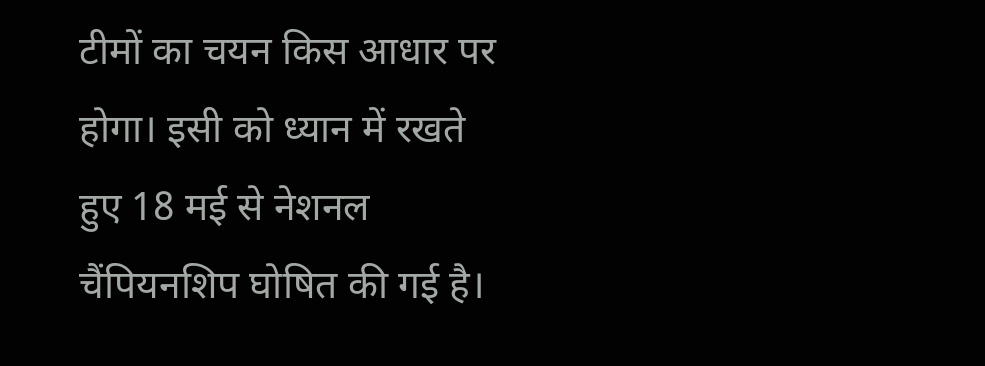टीमों का चयन किस आधार पर होगा। इसी को ध्यान में रखते हुए 18 मई से नेशनल चैंपियनशिप घोषित की गई है।